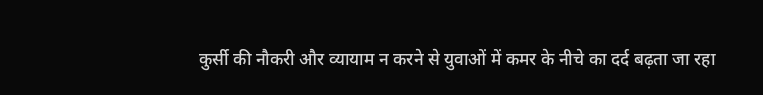कुर्सी की नौकरी और व्यायाम न करने से युवाओं में कमर के नीचे का दर्द बढ़ता जा रहा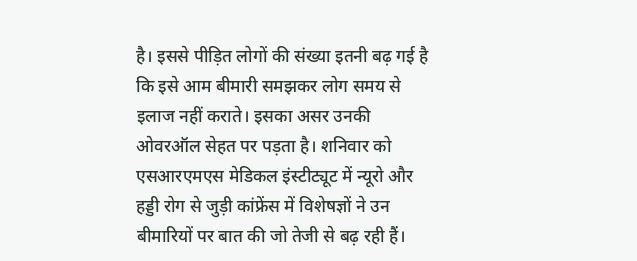है। इससे पीड़ित लोगों की संख्या इतनी बढ़ गई है कि इसे आम बीमारी समझकर लोग समय से इलाज नहीं कराते। इसका असर उनकी ओवरऑल सेहत पर पड़ता है। शनिवार को एसआरएमएस मेडिकल इंस्टीट्यूट में न्यूरो और हड्डी रोग से जुड़ी कांफ्रेंस में विशेषज्ञों ने उन बीमारियों पर बात की जो तेजी से बढ़ रही हैं।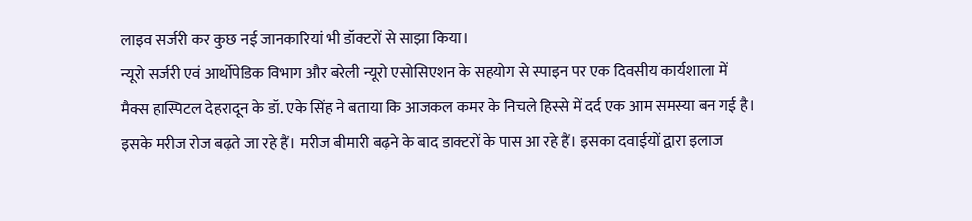लाइव सर्जरी कर कुछ नई जानकारियां भी डॉक्टरों से साझा किया।
न्यूरो सर्जरी एवं आर्थोपेडिक विभाग और बरेली न्यूरो एसोसिएशन के सहयोग से स्पाइन पर एक दिवसीय कार्यशाला में मैक्स हास्पिटल देहरादून के डॉ. एके सिंह ने बताया कि आजकल कमर के निचले हिस्से में दर्द एक आम समस्या बन गई है। इसके मरीज रोज बढ़ते जा रहे हैं। मरीज बीमारी बढ़ने के बाद डाक्टरों के पास आ रहे हैं। इसका दवाईयों द्वारा इलाज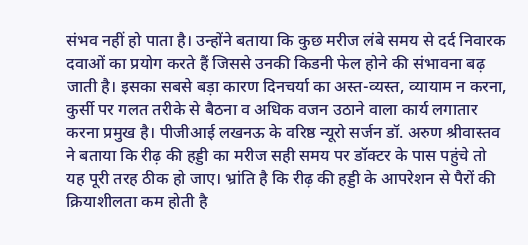संभव नहीं हो पाता है। उन्होंने बताया कि कुछ मरीज लंबे समय से दर्द निवारक दवाओं का प्रयोग करते हैं जिससे उनकी किडनी फेल होने की संभावना बढ़ जाती है। इसका सबसे बड़ा कारण दिनचर्या का अस्त-व्यस्त, व्यायाम न करना, कुर्सी पर गलत तरीके से बैठना व अधिक वजन उठाने वाला कार्य लगातार करना प्रमुख है। पीजीआई लखनऊ के वरिष्ठ न्यूरो सर्जन डॉ. अरुण श्रीवास्तव ने बताया कि रीढ़ की हड्डी का मरीज सही समय पर डॉक्टर के पास पहुंचे तो यह पूरी तरह ठीक हो जाए। भ्रांति है कि रीढ़ की हड्डी के आपरेशन से पैरों की क्रियाशीलता कम होती है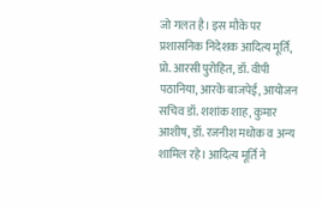जो गलत है। इस मौके पर प्रशासनिक निदेशक आदित्य मूर्ति, प्रो. आरसी पुरोहित, डॉ. वीपी पठानिया, आरके बाजपेई, आयोजन सचिव डॉ. शशांक शाह, कुमार आशीष, डॉ. रजनीश मधोक व अन्य शामिल रहे। आदित्य मूर्ति ने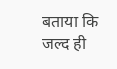बताया कि जल्द ही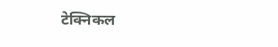टेक्निकल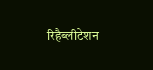रिहैब्लीटेशन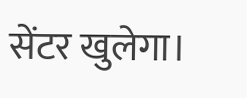सेंटर खुलेगा।